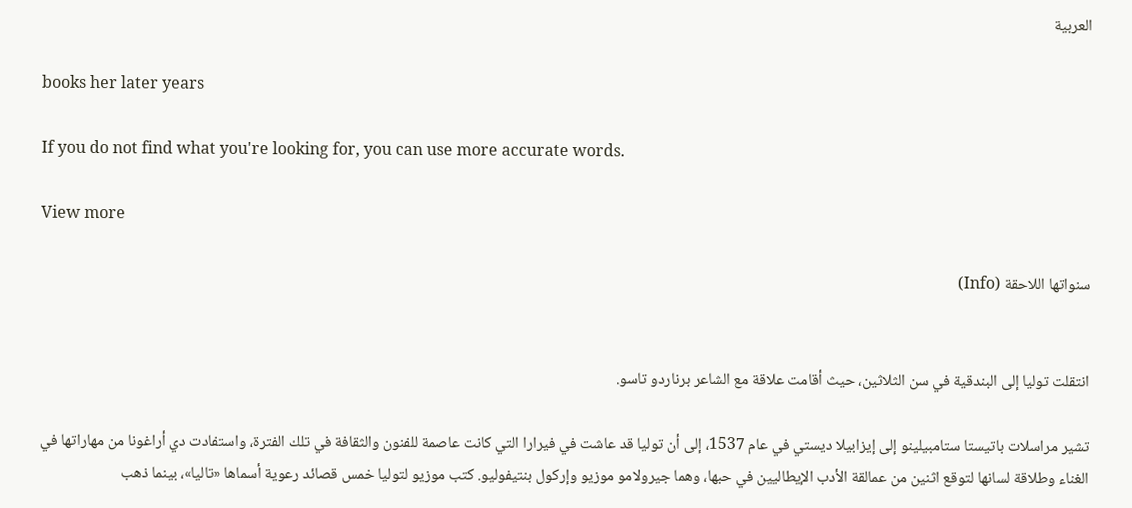العربية

books her later years

If you do not find what you're looking for, you can use more accurate words.

View more

سنواتها اللاحقة (Info)


انتقلت توليا إلى البندقية في سن الثلاثين، حيث أقامت علاقة مع الشاعر برناردو تاسو.

تشير مراسلات باتيستا ستامبيلينو إلى إيزابيلا ديستي في عام 1537، إلى أن توليا قد عاشت في فيرارا التي كانت عاصمة للفنون والثقافة في تلك الفترة، واستفادت دي أراغونا من مهاراتها في الغناء وطلاقة لسانها لتوقع اثنين من عمالقة الأدب الإيطاليين في حبها، وهما جيرولامو موزيو وإركول بنتيفوليو. كتب موزيو لتوليا خمس قصائد رعوية أسماها «تاليا»، بينما ذهب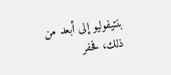بنتيفوليو إلى أبعد من ذلك، فحفر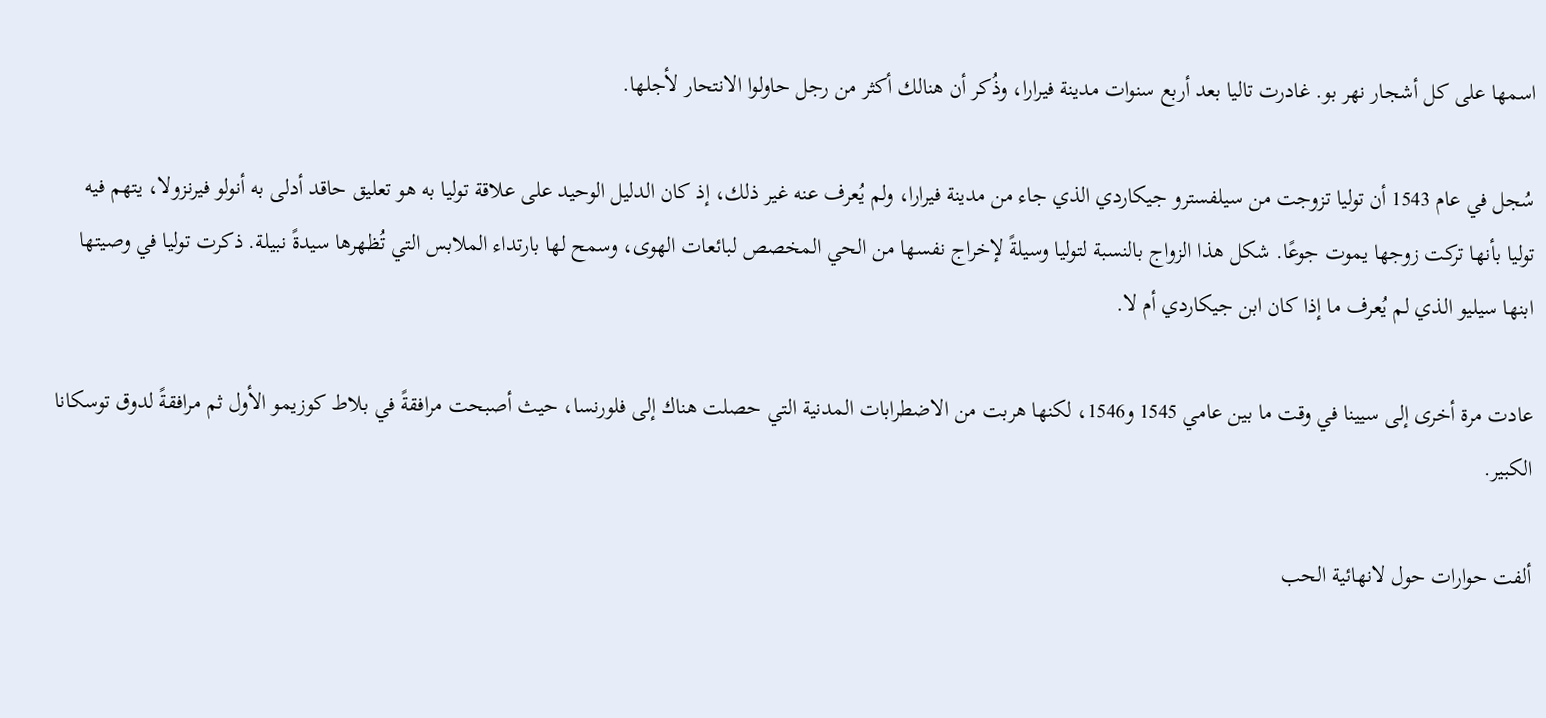اسمها على كل أشجار نهر بو. غادرت تاليا بعد أربع سنوات مدينة فيرارا، وذُكر أن هنالك أكثر من رجل حاولوا الانتحار لأجلها.

سُجل في عام 1543 أن توليا تزوجت من سيلفسترو جيكاردي الذي جاء من مدينة فيرارا، ولم يُعرف عنه غير ذلك، إذ كان الدليل الوحيد على علاقة توليا به هو تعليق حاقد أدلى به أنولو فيرنزولا، يتهم فيه توليا بأنها تركت زوجها يموت جوعًا. شكل هذا الزواج بالنسبة لتوليا وسيلةً لإخراج نفسها من الحي المخصص لبائعات الهوى، وسمح لها بارتداء الملابس التي تُظهرها سيدةً نبيلة. ذكرت توليا في وصيتها ابنها سيليو الذي لم يُعرف ما إذا كان ابن جيكاردي أم لا.

عادت مرة أخرى إلى سيينا في وقت ما بين عامي 1545 و1546، لكنها هربت من الاضطرابات المدنية التي حصلت هناك إلى فلورنسا، حيث أصبحت مرافقةً في بلاط كوزيمو الأول ثم مرافقةً لدوق توسكانا الكبير.

ألفت حوارات حول لانهائية الحب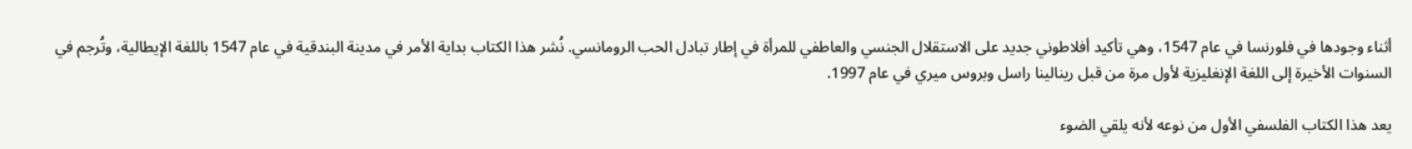أثناء وجودها في فلورنسا في عام 1547، وهي تأكيد أفلاطوني جديد على الاستقلال الجنسي والعاطفي للمرأة في إطار تبادل الحب الرومانسي. نُشر هذا الكتاب بداية الأمر في مدينة البندقية في عام 1547 باللغة الإيطالية، وتُرجم في السنوات الأخيرة إلى اللغة الإنغليزية لأول مرة من قبل رينالينا راسل وبروس ميري في عام 1997.

يعد هذا الكتاب الفلسفي الأول من نوعه لأنه يلقي الضوء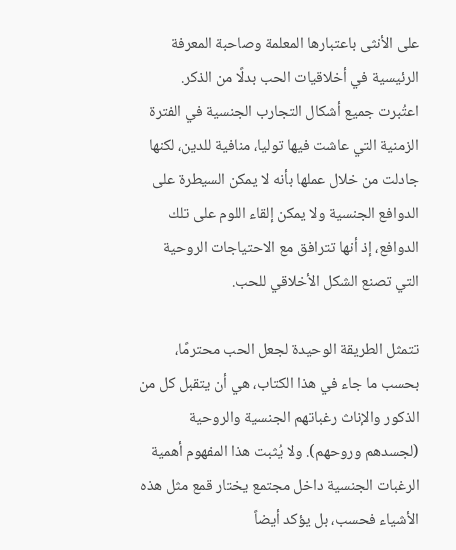على الأنثى باعتبارها المعلمة وصاحبة المعرفة الرئيسية في أخلاقيات الحب بدلًا من الذكر. اعتُبرت جميع أشكال التجارب الجنسية في الفترة الزمنية التي عاشت فيها توليا، منافية للدين، لكنها جادلت من خلال عملها بأنه لا يمكن السيطرة على الدوافع الجنسية ولا يمكن إلقاء اللوم على تلك الدوافع، إذ أنها تترافق مع الاحتياجات الروحية التي تصنع الشكل الأخلاقي للحب.

تتمثل الطريقة الوحيدة لجعل الحب محترمًا، بحسب ما جاء في هذا الكتاب، هي أن يتقبل كل من الذكور والإناث رغباتهم الجنسية والروحية (لجسدهم وروحهم). ولا يُثبت هذا المفهوم أهمية الرغبات الجنسية داخل مجتمع يختار قمع مثل هذه الأشياء فحسب، بل يؤكد أيضاً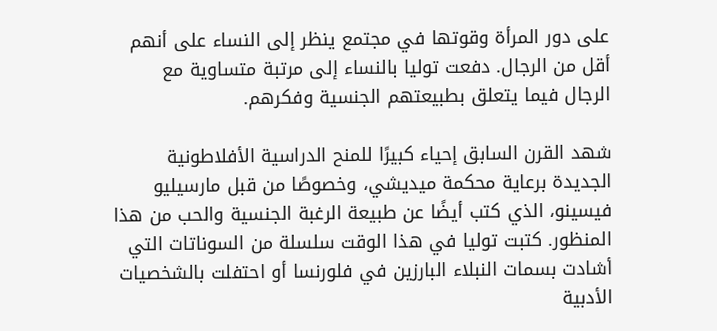على دور المرأة وقوتها في مجتمع ينظر إلى النساء على أنهم أقل من الرجال. دفعت توليا بالنساء إلى مرتبة متساوية مع الرجال فيما يتعلق بطبيعتهم الجنسية وفكرهم.

شهد القرن السابق إحياء كبيرًا للمنح الدراسية الأفلاطونية الجديدة برعاية محكمة ميديشي، وخصوصًا من قبل مارسيليو فيسينو، الذي كتب أيضًا عن طبيعة الرغبة الجنسية والحب من هذا المنظور. كتبت توليا في هذا الوقت سلسلة من السوناتات التي أشادت بسمات النبلاء البارزين في فلورنسا أو احتفلت بالشخصيات الأدبية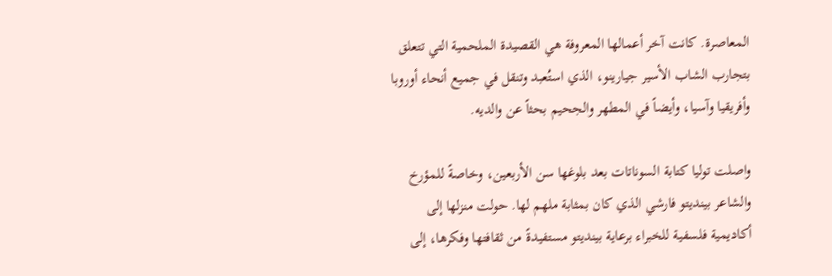المعاصرة. كانت آخر أعمالها المعروفة هي القصيدة الملحمية التي تتعلق بتجارب الشاب الأسير جيارينو، الذي استُعبد وتنقل في جميع أنحاء أوروبا وأفريقيا وآسيا، وأيضاً في المطهر والجحيم بحثاً عن والديه.

واصلت توليا كتابة السوناتات بعد بلوغها سن الأربعين، وخاصةً للمؤرخ والشاعر بينديتو فارشي الذي كان بمثابة ملهم لها. حولت منزلها إلى أكاديمية فلسفية للخبراء برعاية بينديتو مستفيدةً من ثقافتها وفكرها، إلى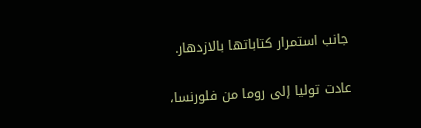جانب استمرار كتاباتها بالازدهار.

عادت توليا إلى روما من فلورنسا،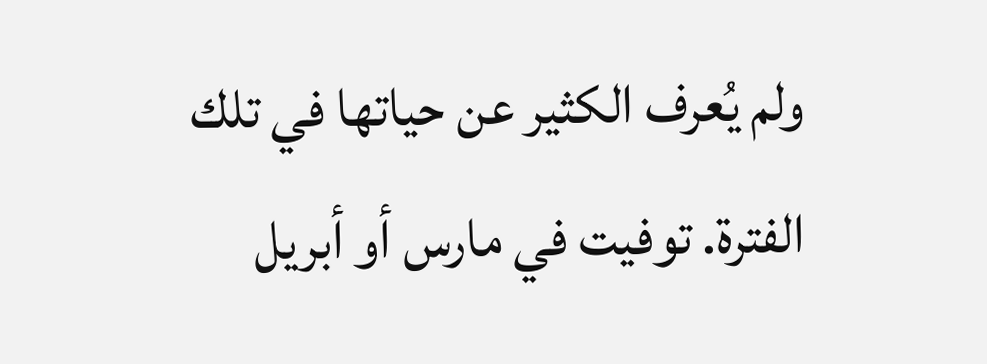ولم يُعرف الكثير عن حياتها في تلك الفترة. توفيت في مارس أو أبريل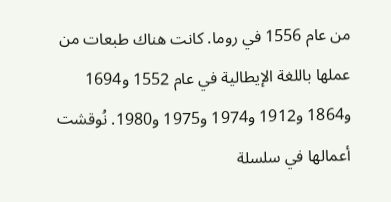من عام 1556 في روما. كانت هناك طبعات من عملها باللغة الإيطالية في عام 1552 و1694 و1864 و1912 و1974 و1975 و1980. نُوقشت أعمالها في سلسلة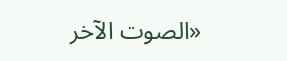«الصوت الآخر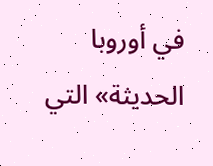في أوروبا الحديثة» التي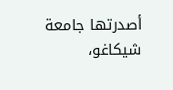أصدرتها جامعة شيكاغو،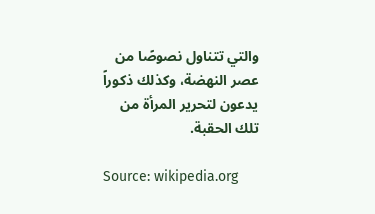والتي تتناول نصوصًا من عصر النهضة، وكذلك ذكوراً يدعون لتحرير المرأة من تلك الحقبة.

Source: wikipedia.org